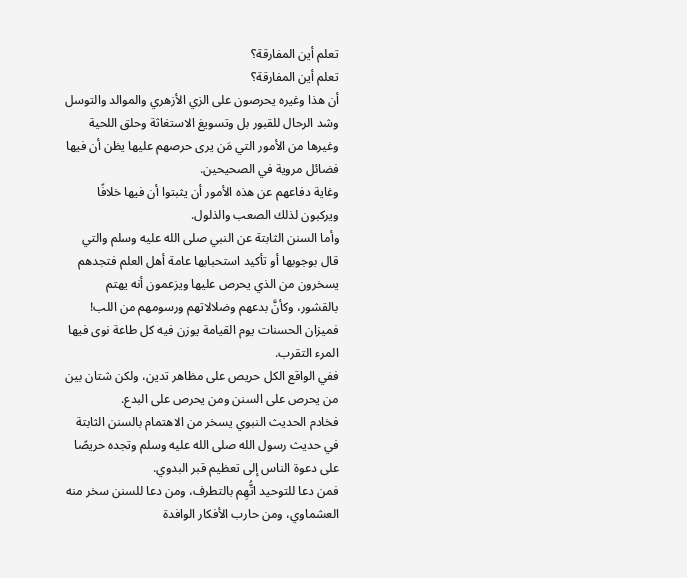تعلم أين المفارقة؟
تعلم أين المفارقة؟
أن هذا وغيره يحرصون على الزي الأزهري والموالد والتوسل وشد الرحال للقبور بل وتسويغ الاستغاثة وحلق اللحية وغيرها من الأمور التي مَن يرى حرصهم عليها يظن أن فيها فضائل مروية في الصحيحين.
وغاية دفاعهم عن هذه الأمور أن يثبتوا أن فيها خلافًا ويركبون لذلك الصعب والذلول.
وأما السنن الثابتة عن النبي صلى الله عليه وسلم والتي قال بوجوبها أو تأكيد استحبابها عامة أهل العلم فتجدهم يسخرون من الذي يحرص عليها ويزعمون أنه يهتم بالقشور، وكأنَّ بدعهم وضلالاتهم ورسومهم من اللب!
فميزان الحسنات يوم القيامة يوزن فيه كل طاعة نوى فيها المرء التقرب.
ففي الواقع الكل حريص على مظاهر تدين، ولكن شتان بين من يحرص على السنن ومن يحرص على البدع.
فخادم الحديث النبوي يسخر من الاهتمام بالسنن الثابتة في حديث رسول الله صلى الله عليه وسلم وتجده حريصًا على دعوة الناس إلى تعظيم قبر البدوي.
فمن دعا للتوحيد اتُّهِم بالتطرف، ومن دعا للسنن سخر منه العشماوي، ومن حارب الأفكار الوافدة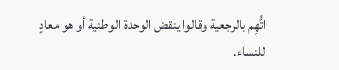اتُّهِم بالرجعية وقالوا ينقض الوحدة الوطنية أو هو معادٍ للنساء.